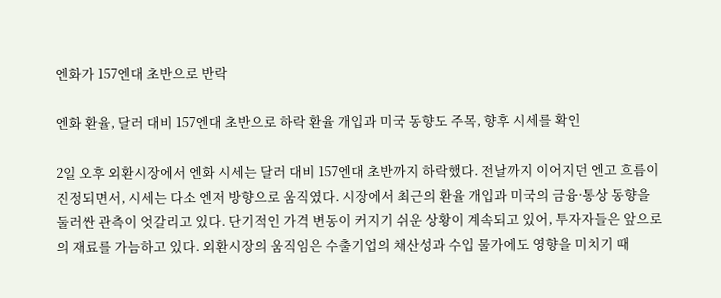엔화가 157엔대 초반으로 반락

엔화 환율, 달러 대비 157엔대 초반으로 하락 환율 개입과 미국 동향도 주목, 향후 시세를 확인

2일 오후 외환시장에서 엔화 시세는 달러 대비 157엔대 초반까지 하락했다. 전날까지 이어지던 엔고 흐름이 진정되면서, 시세는 다소 엔저 방향으로 움직였다. 시장에서 최근의 환율 개입과 미국의 금융·통상 동향을 둘러싼 관측이 엇갈리고 있다. 단기적인 가격 변동이 커지기 쉬운 상황이 계속되고 있어, 투자자들은 앞으로의 재료를 가늠하고 있다. 외환시장의 움직임은 수출기업의 채산성과 수입 물가에도 영향을 미치기 때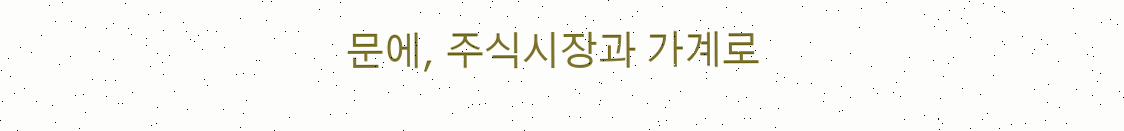문에, 주식시장과 가계로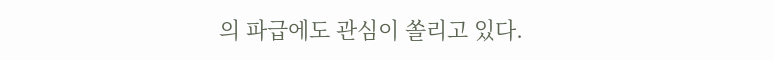의 파급에도 관심이 쏠리고 있다.